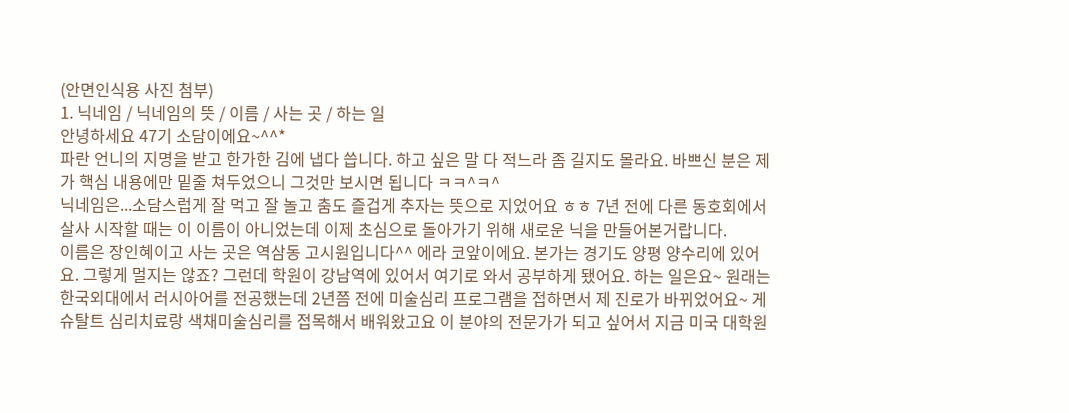(안면인식용 사진 첨부)
1. 닉네임 / 닉네임의 뜻 / 이름 / 사는 곳 / 하는 일
안녕하세요 47기 소담이에요~^^*
파란 언니의 지명을 받고 한가한 김에 냅다 씁니다. 하고 싶은 말 다 적느라 좀 길지도 몰라요. 바쁘신 분은 제가 핵심 내용에만 밑줄 쳐두었으니 그것만 보시면 됩니다 ㅋㅋ^ㅋ^
닉네임은...소담스럽게 잘 먹고 잘 놀고 춤도 즐겁게 추자는 뜻으로 지었어요 ㅎㅎ 7년 전에 다른 동호회에서 살사 시작할 때는 이 이름이 아니었는데 이제 초심으로 돌아가기 위해 새로운 닉을 만들어본거랍니다.
이름은 장인혜이고 사는 곳은 역삼동 고시원입니다^^ 에라 코앞이에요. 본가는 경기도 양평 양수리에 있어요. 그렇게 멀지는 않죠? 그런데 학원이 강남역에 있어서 여기로 와서 공부하게 됐어요. 하는 일은요~ 원래는 한국외대에서 러시아어를 전공했는데 2년쯤 전에 미술심리 프로그램을 접하면서 제 진로가 바뀌었어요~ 게슈탈트 심리치료랑 색채미술심리를 접목해서 배워왔고요 이 분야의 전문가가 되고 싶어서 지금 미국 대학원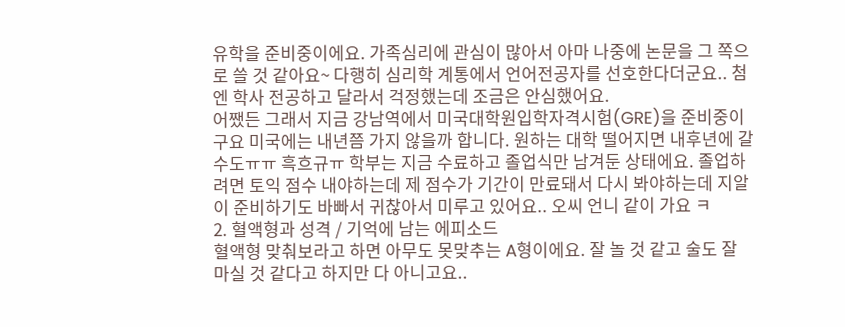유학을 준비중이에요. 가족심리에 관심이 많아서 아마 나중에 논문을 그 쪽으로 쓸 것 같아요~ 다행히 심리학 계통에서 언어전공자를 선호한다더군요.. 첨엔 학사 전공하고 달라서 걱정했는데 조금은 안심했어요.
어쨌든 그래서 지금 강남역에서 미국대학원입학자격시험(GRE)을 준비중이구요 미국에는 내년쯤 가지 않을까 합니다. 원하는 대학 떨어지면 내후년에 갈수도ㅠㅠ 흑흐규ㅠ 학부는 지금 수료하고 졸업식만 남겨둔 상태에요. 졸업하려면 토익 점수 내야하는데 제 점수가 기간이 만료돼서 다시 봐야하는데 지알이 준비하기도 바빠서 귀찮아서 미루고 있어요.. 오씨 언니 같이 가요 ㅋ
2. 혈액형과 성격 / 기억에 남는 에피소드
혈액형 맞춰보라고 하면 아무도 못맞추는 A형이에요. 잘 놀 것 같고 술도 잘 마실 것 같다고 하지만 다 아니고요..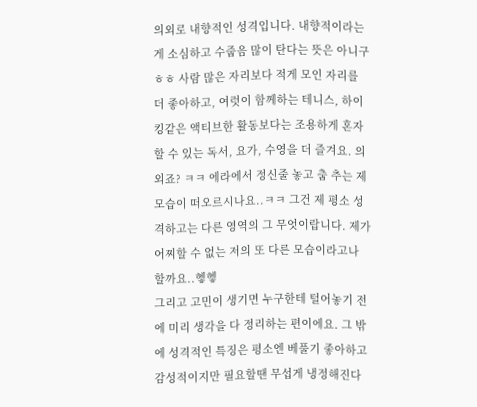의외로 내향적인 성격입니다. 내향적이라는 게 소심하고 수줍음 많이 탄다는 뜻은 아니구ㅎㅎ 사람 많은 자리보다 적게 모인 자리를 더 좋아하고, 여럿이 함께하는 테니스, 하이킹같은 액티브한 활동보다는 조용하게 혼자 할 수 있는 독서, 요가, 수영을 더 즐겨요. 의외죠? ㅋㅋ 에라에서 정신줄 놓고 춤 추는 제 모습이 떠오르시나요..ㅋㅋ 그건 제 평소 성격하고는 다른 영역의 그 무엇이랍니다. 제가 어찌할 수 없는 저의 또 다른 모습이라고나 할까요..헿헿
그리고 고민이 생기면 누구한테 털어놓기 전에 미리 생각을 다 정리하는 편이에요. 그 밖에 성격적인 특징은 평소엔 베풀기 좋아하고 감성적이지만 필요할땐 무섭게 냉정해진다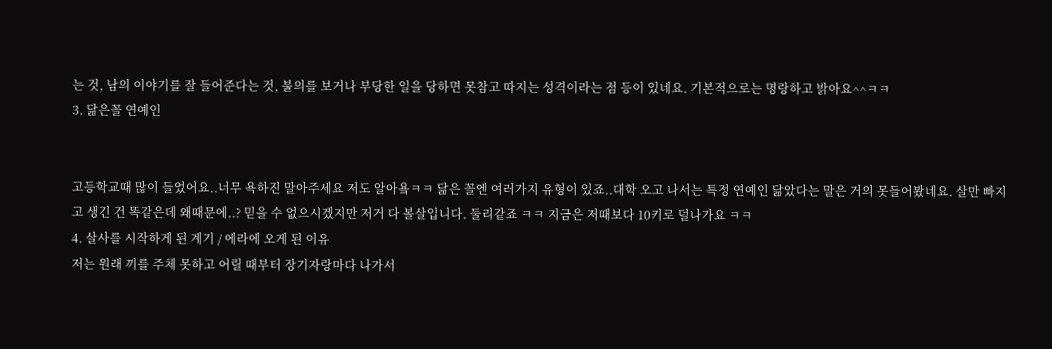는 것, 남의 이야기를 잘 들어준다는 것, 불의를 보거나 부당한 일을 당하면 못참고 따지는 성격이라는 점 등이 있네요. 기본적으로는 명랑하고 밝아요^^ㅋㅋ
3. 닮은꼴 연예인


고등학교때 많이 들었어요..너무 욕하진 말아주세요 저도 알아욬ㅋㅋ 닮은 꼴엔 여러가지 유형이 있죠..대학 오고 나서는 특정 연예인 닮았다는 말은 거의 못들어봤네요. 살만 빠지고 생긴 건 똑같은데 왜때문에..? 믿을 수 없으시겠지만 저거 다 볼살입니다. 둘리같죠 ㅋㅋ 지금은 저때보다 10키로 덜나가요 ㅋㅋ
4. 살사를 시작하게 된 계기 / 에라에 오게 된 이유
저는 원래 끼를 주체 못하고 어릴 때부터 장기자랑마다 나가서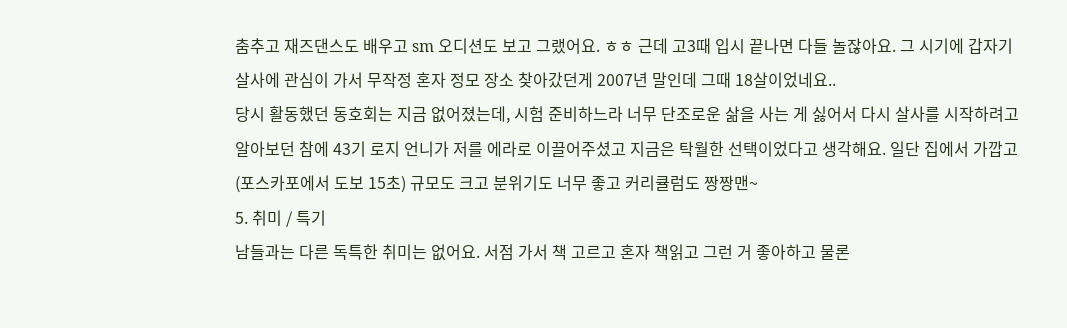춤추고 재즈댄스도 배우고 sm 오디션도 보고 그랬어요. ㅎㅎ 근데 고3때 입시 끝나면 다들 놀잖아요. 그 시기에 갑자기 살사에 관심이 가서 무작정 혼자 정모 장소 찾아갔던게 2007년 말인데 그때 18살이었네요..
당시 활동했던 동호회는 지금 없어졌는데, 시험 준비하느라 너무 단조로운 삶을 사는 게 싫어서 다시 살사를 시작하려고 알아보던 참에 43기 로지 언니가 저를 에라로 이끌어주셨고 지금은 탁월한 선택이었다고 생각해요. 일단 집에서 가깝고 (포스카포에서 도보 15초) 규모도 크고 분위기도 너무 좋고 커리큘럼도 짱짱맨~
5. 취미 / 특기
남들과는 다른 독특한 취미는 없어요. 서점 가서 책 고르고 혼자 책읽고 그런 거 좋아하고 물론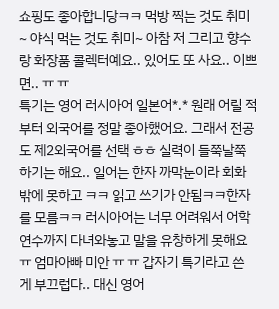쇼핑도 좋아합니당ㅋㅋ 먹방 찍는 것도 취미~ 야식 먹는 것도 취미~ 아참 저 그리고 향수랑 화장품 콜렉터예요.. 있어도 또 사요.. 이쁘면.. ㅠ ㅠ
특기는 영어 러시아어 일본어*.* 원래 어릴 적부터 외국어를 정말 좋아했어요. 그래서 전공도 제2외국어를 선택 ㅎㅎ 실력이 들쭉날쭉하기는 해요.. 일어는 한자 까막눈이라 회화밖에 못하고 ㅋㅋ 읽고 쓰기가 안됨ㅋㅋ한자를 모름ㅋㅋ 러시아어는 너무 어려워서 어학연수까지 다녀와놓고 말을 유창하게 못해요 ㅠ 엄마아빠 미안 ㅠ ㅠ 갑자기 특기라고 쓴 게 부끄럽다.. 대신 영어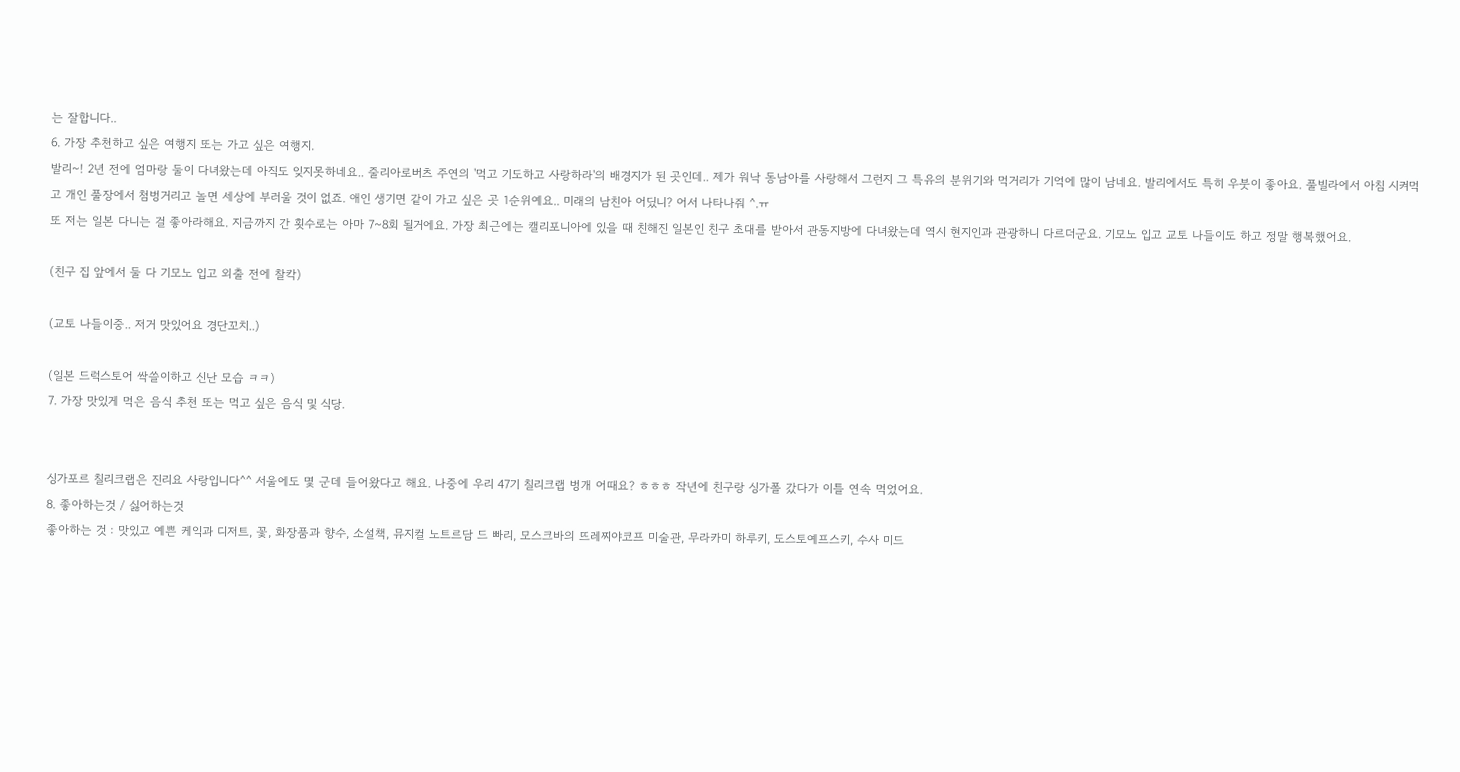는 잘합니다..
6. 가장 추천하고 싶은 여행지 또는 가고 싶은 여행지.
발리~! 2년 전에 엄마랑 둘이 다녀왔는데 아직도 잊지못하네요.. 줄리아로버츠 주연의 '먹고 기도하고 사랑하라'의 배경지가 된 곳인데.. 제가 워낙 동남아를 사랑해서 그런지 그 특유의 분위기와 먹거리가 기억에 많이 남네요. 발리에서도 특히 우붓이 좋아요. 풀빌라에서 아침 시켜먹고 개인 풀장에서 첨벙거리고 놀면 세상에 부러울 것이 없죠. 애인 생기면 같이 가고 싶은 곳 1순위예요.. 미래의 남친아 어딨니? 어서 나타나줘 ^.ㅠ
또 저는 일본 다니는 걸 좋아라해요. 지금까지 간 횟수로는 아마 7~8회 될거에요. 가장 최근에는 캘리포니아에 있을 때 친해진 일본인 친구 초대를 받아서 관동지방에 다녀왔는데 역시 현지인과 관광하니 다르더군요. 기모노 입고 교토 나들이도 하고 정말 행복했어요.

(친구 집 앞에서 둘 다 기모노 입고 외출 전에 찰칵)

(교토 나들이중.. 저거 맛있어요 경단꼬치..)

(일본 드럭스토어 싹쓸이하고 신난 모습 ㅋㅋ)
7. 가장 맛있게 먹은 음식 추천 또는 먹고 싶은 음식 및 식당.


싱가포르 칠리크랩은 진리요 사랑입니다^^ 서울에도 몇 군데 들어왔다고 해요. 나중에 우리 47기 칠리크랩 벙개 어때요? ㅎㅎㅎ 작년에 친구랑 싱가폴 갔다가 이틀 연속 먹었어요.
8. 좋아하는것 / 싫어하는것
좋아하는 것 : 맛있고 예쁜 케익과 디저트, 꽃, 화장품과 향수, 소설책, 뮤지컬 노트르담 드 빠리, 모스크바의 뜨레찌야코프 미술관, 무라카미 하루키, 도스토예프스키, 수사 미드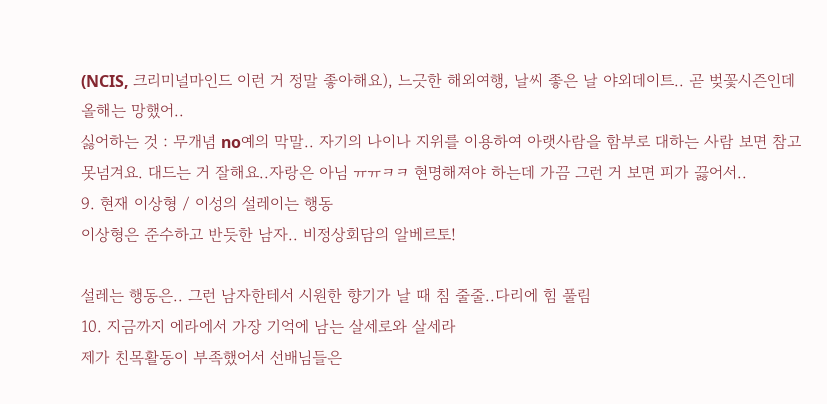(NCIS, 크리미널마인드 이런 거 정말 좋아해요), 느긋한 해외여행, 날씨 좋은 날 야외데이트.. 곧 벚꽃시즌인데 올해는 망했어..
싫어하는 것 : 무개념 no예의 막말.. 자기의 나이나 지위를 이용하여 아랫사람을 함부로 대하는 사람 보면 참고 못넘겨요. 대드는 거 잘해요..자랑은 아님 ㅠㅠㅋㅋ 현명해져야 하는데 가끔 그런 거 보면 피가 끓어서..
9. 현재 이상형 / 이성의 설레이는 행동
이상형은 준수하고 반듯한 남자.. 비정상회담의 알베르토!

설레는 행동은.. 그런 남자한테서 시원한 향기가 날 때 침 줄줄..다리에 힘 풀림
10. 지금까지 에라에서 가장 기억에 남는 살세로와 살세라
제가 친목활동이 부족했어서 선배님들은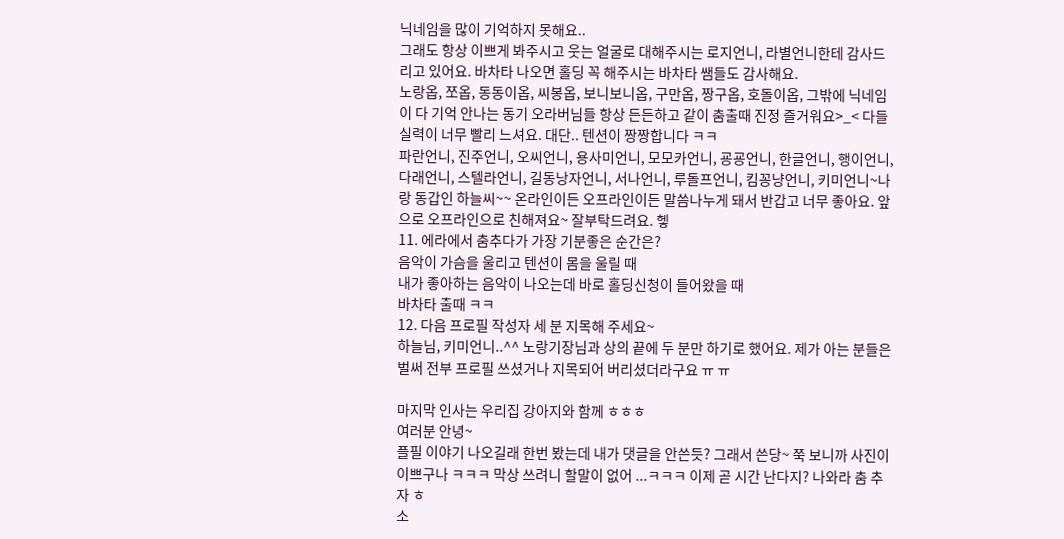닉네임을 많이 기억하지 못해요..
그래도 항상 이쁘게 봐주시고 웃는 얼굴로 대해주시는 로지언니, 라별언니한테 감사드리고 있어요. 바차타 나오면 홀딩 꼭 해주시는 바차타 쌤들도 감사해요.
노랑옵, 쪼옵, 동동이옵, 씨봉옵, 보니보니옵, 구만옵, 짱구옵, 호돌이옵, 그밖에 닉네임이 다 기억 안나는 동기 오라버님들 항상 든든하고 같이 춤출때 진정 즐거워요>_< 다들 실력이 너무 빨리 느셔요. 대단.. 텐션이 짱짱합니다 ㅋㅋ
파란언니, 진주언니, 오씨언니, 용사미언니, 모모카언니, 굥굥언니, 한글언니, 행이언니, 다래언니, 스텔라언니, 길동낭자언니, 서나언니, 루돌프언니, 킴꽁냥언니, 키미언니~나랑 동갑인 하늘씨~~ 온라인이든 오프라인이든 말씀나누게 돼서 반갑고 너무 좋아요. 앞으로 오프라인으로 친해져요~ 잘부탁드려요. 헿
11. 에라에서 춤추다가 가장 기분좋은 순간은?
음악이 가슴을 울리고 텐션이 몸을 울릴 때
내가 좋아하는 음악이 나오는데 바로 홀딩신청이 들어왔을 때
바차타 출때 ㅋㅋ
12. 다음 프로필 작성자 세 분 지목해 주세요~
하늘님, 키미언니..^^ 노랑기장님과 상의 끝에 두 분만 하기로 했어요. 제가 아는 분들은 벌써 전부 프로필 쓰셨거나 지목되어 버리셨더라구요 ㅠ ㅠ

마지막 인사는 우리집 강아지와 함께 ㅎㅎㅎ
여러분 안녕~
플필 이야기 나오길래 한번 봤는데 내가 댓글을 안쓴듯? 그래서 쓴당~ 쭉 보니까 사진이 이쁘구나 ㅋㅋㅋ 막상 쓰려니 할말이 없어 ...ㅋㅋㅋ 이제 곧 시간 난다지? 나와라 춤 추자 ㅎ
소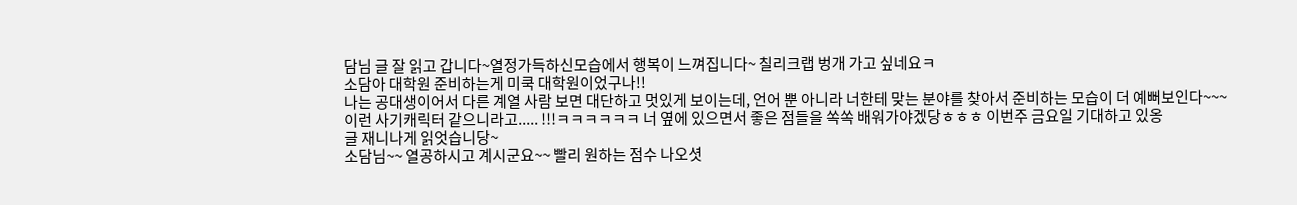담님 글 잘 읽고 갑니다~열정가득하신모습에서 행복이 느껴집니다~ 칠리크랩 벙개 가고 싶네요ㅋ
소담아 대학원 준비하는게 미쿡 대학원이었구나!!
나는 공대생이어서 다른 계열 사람 보면 대단하고 멋있게 보이는데, 언어 뿐 아니라 너한테 맞는 분야를 찾아서 준비하는 모습이 더 예뻐보인다~~~
이런 사기캐릭터 같으니라고..... !!!ㅋㅋㅋㅋㅋㅋ 너 옆에 있으면서 좋은 점들을 쏙쏙 배워가야겠당ㅎㅎㅎ 이번주 금요일 기대하고 있옹
글 재니나게 읽엇습니당~
소담님~~ 열공하시고 계시군요~~ 빨리 원하는 점수 나오셧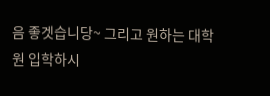음 좋겟습니당~ 그리고 원하는 대학원 입학하시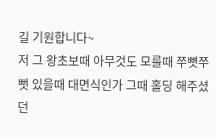길 기원합니다~
저 그 왕초보때 아무것도 모를때 쭈뼛쭈뻣 있을때 대면식인가 그때 홀딩 해주셨던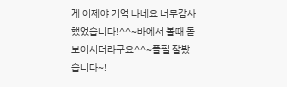게 이제야 기억 나네요 너무감사했었습니다!^^~바에서 볼때 돋보이시더라구요^^~플필 잘봤습니다~!